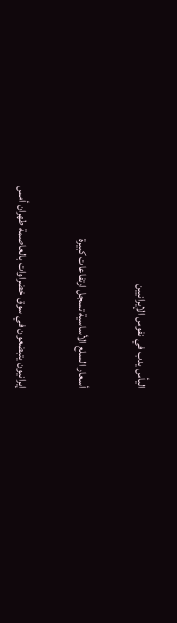اليأس يدب في نفوس الإيرانيين

أسعار السلع الأساسية تسجل ارتفاعات كبيرة

إيرانيون يتبضعون في سوق خضراوات بالعاصمة طهران أمس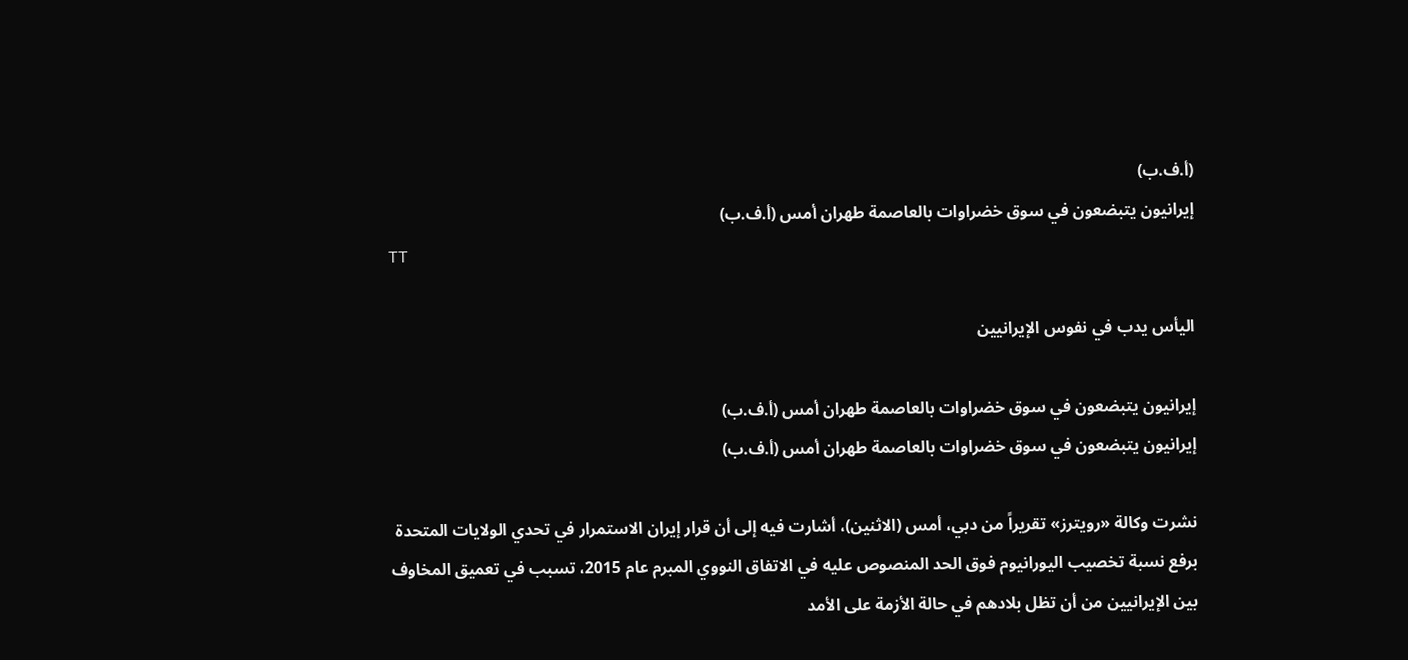(أ.ف.ب)
إيرانيون يتبضعون في سوق خضراوات بالعاصمة طهران أمس (أ.ف.ب)
TT

اليأس يدب في نفوس الإيرانيين

إيرانيون يتبضعون في سوق خضراوات بالعاصمة طهران أمس (أ.ف.ب)
إيرانيون يتبضعون في سوق خضراوات بالعاصمة طهران أمس (أ.ف.ب)

نشرت وكالة «رويترز» تقريراً من دبي، أمس (الاثنين)، أشارت فيه إلى أن قرار إيران الاستمرار في تحدي الولايات المتحدة برفع نسبة تخصيب اليورانيوم فوق الحد المنصوص عليه في الاتفاق النووي المبرم عام 2015، تسبب في تعميق المخاوف بين الإيرانيين من أن تظل بلادهم في حالة الأزمة على الأمد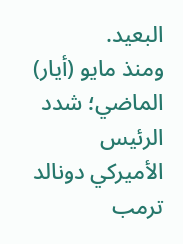البعيد.
ومنذ مايو (أيار) الماضي؛ شدد الرئيس الأميركي دونالد ترمب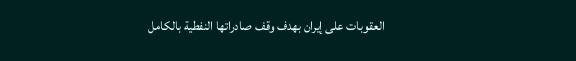العقوبات على إيران بهدف وقف صادراتها النفطية بالكامل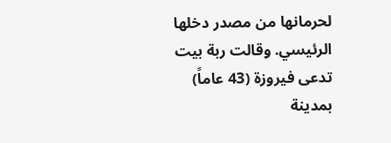لحرمانها من مصدر دخلها الرئيسي. وقالت ربة بيت تدعى فيروزة (43 عاماً) بمدينة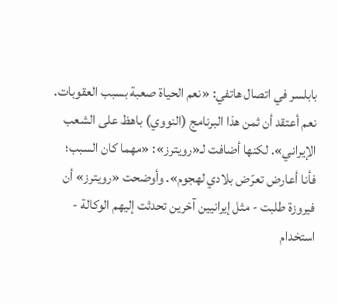بابلسر في اتصال هاتفي: «نعم الحياة صعبة بسبب العقوبات. نعم أعتقد أن ثمن هذا البرنامج (النووي) باهظ على الشعب الإيراني». لكنها أضافت لـ«رويترز»: «مهما كان السبب؛ فأنا أعارض تعرّض بلادي لهجوم». وأوضحت «رويترز» أن فيروزة طلبت - مثل إيرانيين آخرين تحدثت إليهم الوكالة - استخدام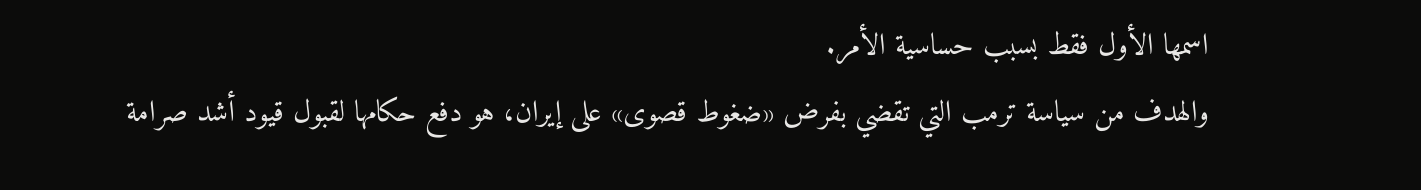اسمها الأول فقط بسبب حساسية الأمر.
والهدف من سياسة ترمب التي تقضي بفرض «ضغوط قصوى» على إيران، هو دفع حكامها لقبول قيود أشد صرامة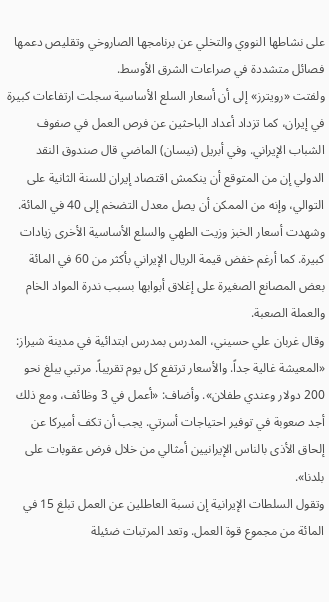على نشاطها النووي والتخلي عن برنامجها الصاروخي وتقليص دعمها فصائل متشددة في صراعات الشرق الأوسط.
ولفتت «رويترز» إلى أن أسعار السلع الأساسية سجلت ارتفاعات كبيرة في إيران، كما تزداد أعداد الباحثين عن فرص العمل في صفوف الشباب الإيراني. وفي أبريل (نيسان) الماضي قال صندوق النقد الدولي إن من المتوقع أن ينكمش اقتصاد إيران للسنة الثانية على التوالي، وإنه من الممكن أن يصل معدل التضخم إلى 40 في المائة.
وشهدت أسعار الخبز وزيت الطهي والسلع الأساسية الأخرى زيادات كبيرة. كما أرغم خفض قيمة الريال الإيراني بأكثر من 60 في المائة بعض المصانع الصغيرة على إغلاق أبوابها بسبب ندرة المواد الخام والعملة الصعبة.
وقال غربان علي حسيني، المدرس بمدرس ابتدائية في مدينة شيراز: «المعيشة غالية جداً. والأسعار ترتفع كل يوم تقريباً. مرتبي يبلغ نحو 200 دولار وعندي طفلان». وأضاف: «أعمل في 3 وظائف، ومع ذلك أجد صعوبة في توفير احتياجات أسرتي. يجب أن تكف أميركا عن إلحاق الأذى بالناس الإيرانيين أمثالي من خلال فرض عقوبات على بلدنا».
وتقول السلطات الإيرانية إن نسبة العاطلين عن العمل تبلغ 15 في المائة من مجموع قوة العمل. وتعد المرتبات ضئيلة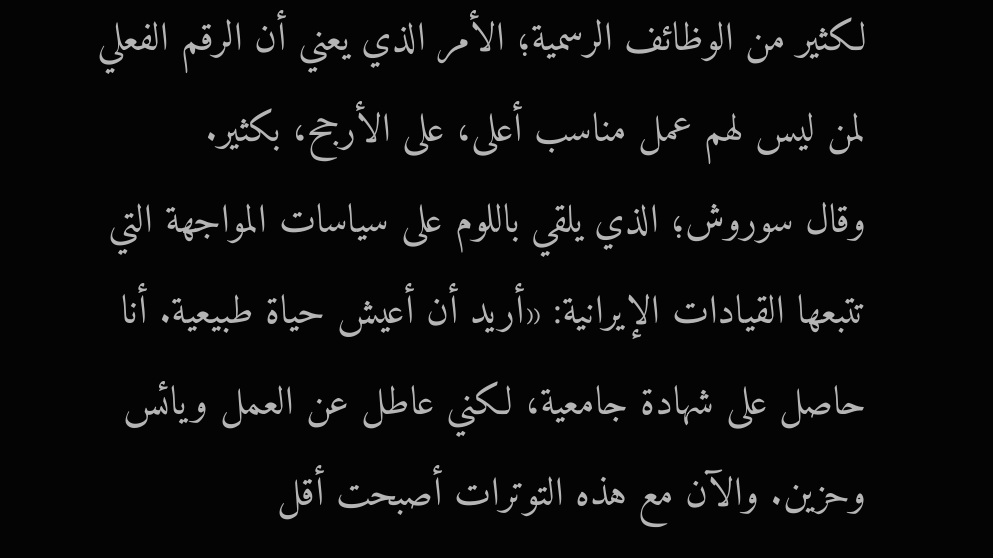لكثير من الوظائف الرسمية؛ الأمر الذي يعني أن الرقم الفعلي لمن ليس لهم عمل مناسب أعلى، على الأرجح، بكثير.
وقال سوروش؛ الذي يلقي باللوم على سياسات المواجهة التي تتبعها القيادات الإيرانية: «أريد أن أعيش حياة طبيعية. أنا حاصل على شهادة جامعية، لكني عاطل عن العمل ويائس وحزين. والآن مع هذه التوترات أصبحت أقل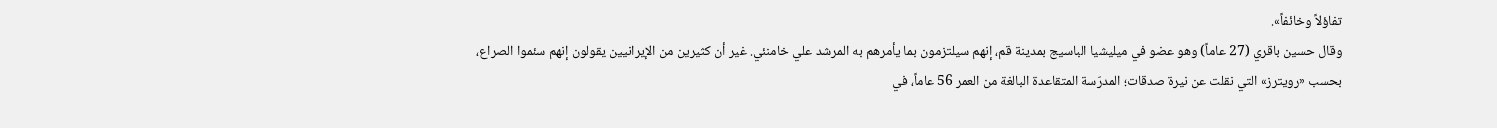تفاؤلاً وخائفاً».
وقال حسين باقري (27 عاماً) وهو عضو في ميليشيا الباسيج بمدينة قم، إنهم سيلتزمون بما يأمرهم به المرشد علي خامنئي. غير أن كثيرين من الإيرانيين يقولون إنهم سئموا الصراع، بحسب «رويترز» التي نقلت عن نيرة صدقات؛ المدرّسة المتقاعدة البالغة من العمر 56 عاماً، في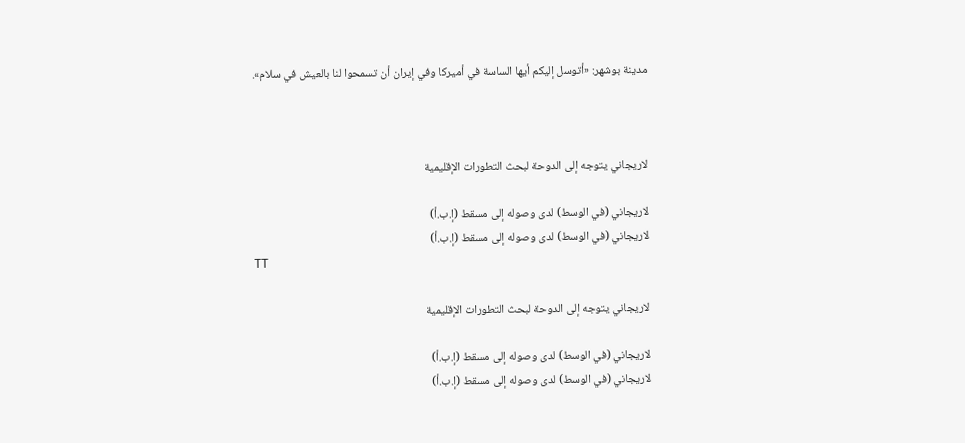مدينة بوشهر: «أتوسل إليكم أيها الساسة في أميركا وفي إيران أن تسمحوا لنا بالعيش في سلام».



لاريجاني يتوجه إلى الدوحة لبحث التطورات الإقليمية

لاريجاني (في الوسط) لدى وصوله إلى مسقط (إ.ب.أ)
لاريجاني (في الوسط) لدى وصوله إلى مسقط (إ.ب.أ)
TT

لاريجاني يتوجه إلى الدوحة لبحث التطورات الإقليمية

لاريجاني (في الوسط) لدى وصوله إلى مسقط (إ.ب.أ)
لاريجاني (في الوسط) لدى وصوله إلى مسقط (إ.ب.أ)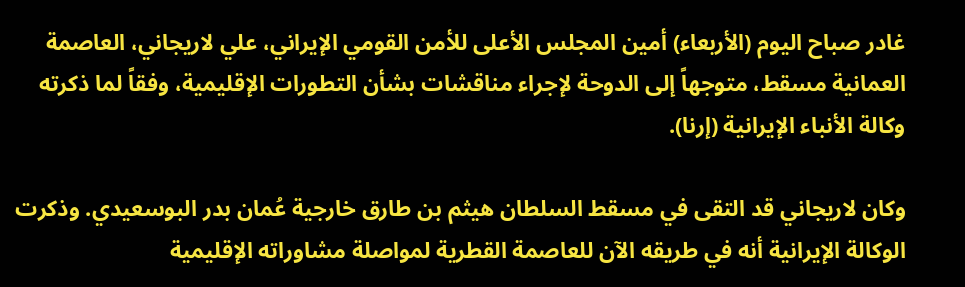غادر صباح اليوم (الأربعاء) أمين المجلس الأعلى للأمن القومي الإيراني، علي لاريجاني، العاصمة العمانية مسقط، متوجهاً إلى الدوحة لإجراء مناقشات بشأن التطورات الإقليمية، وفقاً لما ذكرته وكالة الأنباء الإيرانية (إرنا).

وكان لاريجاني قد التقى في مسقط السلطان هيثم بن طارق خارجية عُمان بدر البوسعيدي. وذكرت الوكالة الإيرانية أنه في طريقه الآن للعاصمة القطرية لمواصلة مشاوراته الإقليمية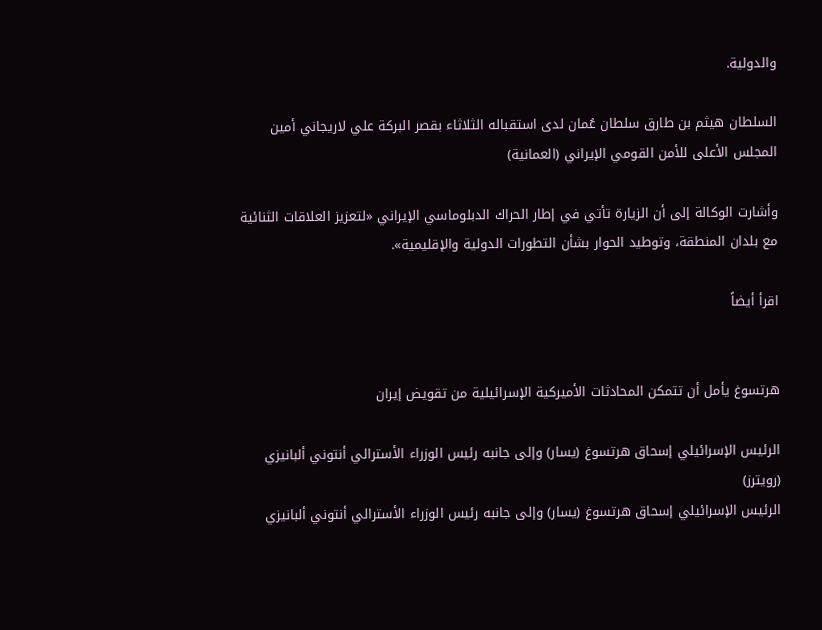والدولية.

السلطان هيثم بن طارق سلطان عُمان لدى استقباله الثلاثاء بقصر البركة علي لاريجاني أمين المجلس الأعلى للأمن القومي الإيراني (العمانية)

وأشارت الوكالة إلى أن الزيارة تأتي في إطار الحراك الدبلوماسي الإيراني «لتعزيز العلاقات الثنائية مع بلدان المنطقة، وتوطيد الحوار بشأن التطورات الدولية والإقليمية».

اقرأ أيضاً


هرتسوغ يأمل أن تتمكن المحادثات الأميركية الإسرائيلية من تقويض إيران

الرئيس الإسرائيلي إسحاق هرتسوغ (يسار) وإلى جانبه رئيس الوزراء الأسترالي أنتوني ألبانيزي (رويترز)
الرئيس الإسرائيلي إسحاق هرتسوغ (يسار) وإلى جانبه رئيس الوزراء الأسترالي أنتوني ألبانيزي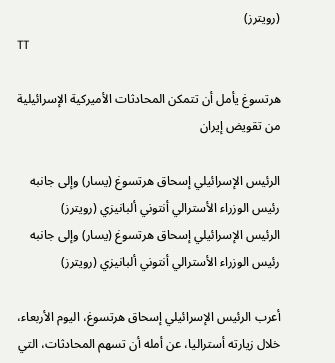(رويترز)
TT

هرتسوغ يأمل أن تتمكن المحادثات الأميركية الإسرائيلية من تقويض إيران

الرئيس الإسرائيلي إسحاق هرتسوغ (يسار) وإلى جانبه رئيس الوزراء الأسترالي أنتوني ألبانيزي (رويترز)
الرئيس الإسرائيلي إسحاق هرتسوغ (يسار) وإلى جانبه رئيس الوزراء الأسترالي أنتوني ألبانيزي (رويترز)

أعرب الرئيس الإسرائيلي إسحاق هرتسوغ، اليوم الأربعاء، خلال زيارته أستراليا، عن أمله أن تسهم المحادثات، التي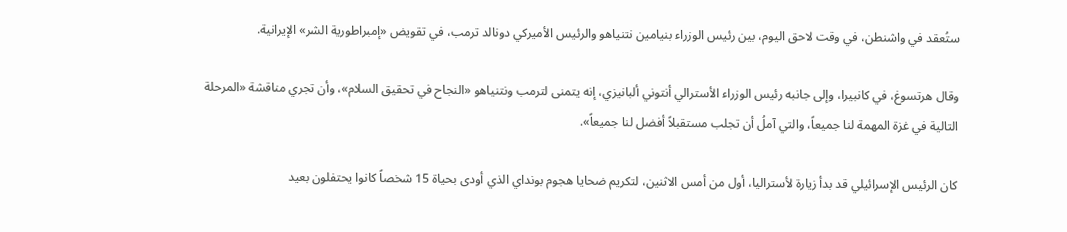ستُعقد في واشنطن، في وقت لاحق اليوم، بين رئيس الوزراء بنيامين نتنياهو والرئيس الأميركي دونالد ترمب، في تقويض «إمبراطورية الشر» الإيرانية.

وقال هرتسوغ، في كانبيرا، وإلى جانبه رئيس الوزراء الأسترالي أنتوني ألبانيزي، إنه يتمنى لترمب ونتنياهو «النجاح في تحقيق السلام»، وأن تجري مناقشة «المرحلة التالية في غزة المهمة لنا جميعاً، والتي آملُ أن تجلب مستقبلاً أفضل لنا جميعاً».

كان الرئيس الإسرائيلي قد بدأ زيارة لأستراليا، أول من أمس الاثنين، لتكريم ضحايا هجوم بونداي الذي أودى بحياة 15 شخصاً كانوا يحتفلون بعيد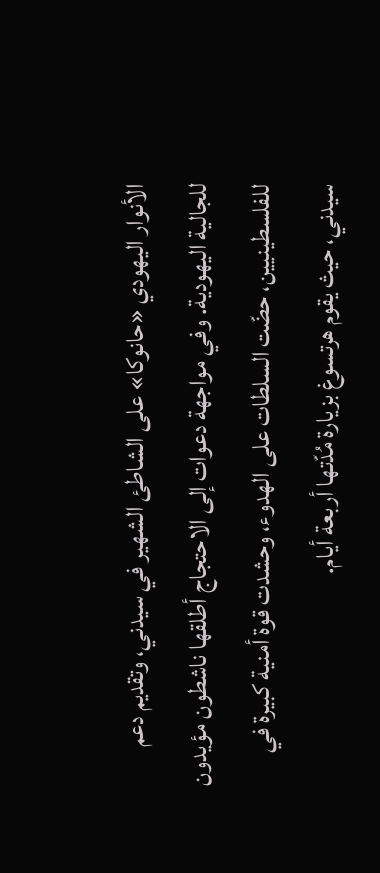الأنوار اليهودي «حانوكا» على الشاطئ الشهير في سيدني، وتقديم دعم للجالية اليهودية. وفي مواجهة دعوات إلى الاحتجاج أطلقها ناشطون مؤيدون للفلسطينيين، حضّت السلطات على الهدوء، وحشدت قوة أمنية كبيرة في سيدني، حيث يقوم هرتسوغ بزيارة مُدّتها أربعة أيام.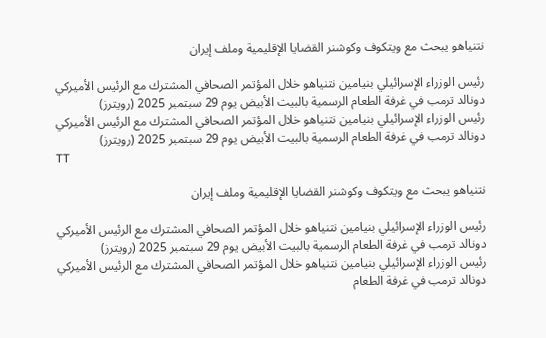نتنياهو يبحث مع ويتكوف وكوشنر القضايا الإقليمية وملف إيران

رئيس الوزراء الإسرائيلي بنيامين نتنياهو خلال المؤتمر الصحافي المشترك مع الرئيس الأميركي دونالد ترمب في غرفة الطعام الرسمية بالبيت الأبيض يوم 29 سبتمبر 2025 (رويترز)
رئيس الوزراء الإسرائيلي بنيامين نتنياهو خلال المؤتمر الصحافي المشترك مع الرئيس الأميركي دونالد ترمب في غرفة الطعام الرسمية بالبيت الأبيض يوم 29 سبتمبر 2025 (رويترز)
TT

نتنياهو يبحث مع ويتكوف وكوشنر القضايا الإقليمية وملف إيران

رئيس الوزراء الإسرائيلي بنيامين نتنياهو خلال المؤتمر الصحافي المشترك مع الرئيس الأميركي دونالد ترمب في غرفة الطعام الرسمية بالبيت الأبيض يوم 29 سبتمبر 2025 (رويترز)
رئيس الوزراء الإسرائيلي بنيامين نتنياهو خلال المؤتمر الصحافي المشترك مع الرئيس الأميركي دونالد ترمب في غرفة الطعام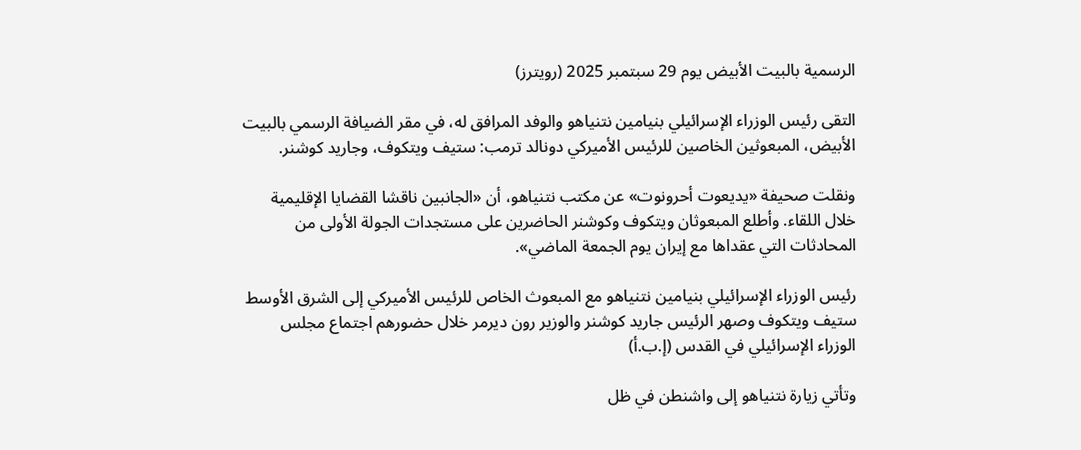الرسمية بالبيت الأبيض يوم 29 سبتمبر 2025 (رويترز)

التقى رئيس الوزراء الإسرائيلي بنيامين نتنياهو والوفد المرافق له، في مقر الضيافة الرسمي بالبيت الأبيض، المبعوثين الخاصين للرئيس الأميركي دونالد ترمب: ستيف ويتكوف، وجاريد كوشنر.

ونقلت صحيفة «يديعوت أحرونوت» عن مكتب نتنياهو، أن «الجانبين ناقشا القضايا الإقليمية خلال اللقاء. وأطلع المبعوثان ويتكوف وكوشنر الحاضرين على مستجدات الجولة الأولى من المحادثات التي عقداها مع إيران يوم الجمعة الماضي».

رئيس الوزراء الإسرائيلي بنيامين نتنياهو مع المبعوث الخاص للرئيس الأميركي إلى الشرق الأوسط ستيف ويتكوف وصهر الرئيس جاريد كوشنر والوزير رون ديرمر خلال حضورهم اجتماع مجلس الوزراء الإسرائيلي في القدس (إ.ب.أ)

وتأتي زيارة نتنياهو إلى واشنطن في ظل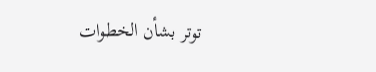توتر بشأن الخطوات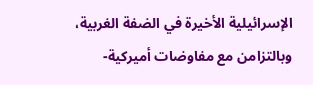الإسرائيلية الأخيرة في الضفة الغربية، وبالتزامن مع مفاوضات أميركية-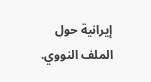إيرانية حول الملف النووي.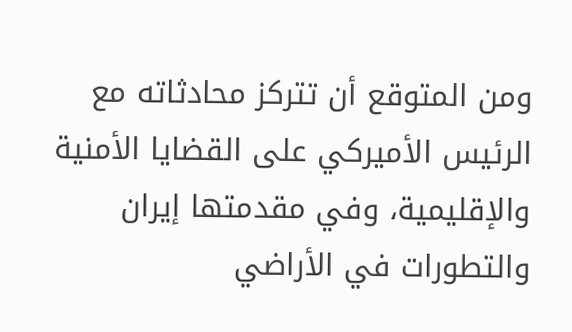ومن المتوقع أن تتركز محادثاته مع الرئيس الأميركي على القضايا الأمنية والإقليمية، وفي مقدمتها إيران والتطورات في الأراضي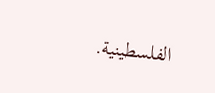الفلسطينية.